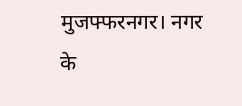मुजफ्फरनगर। नगर के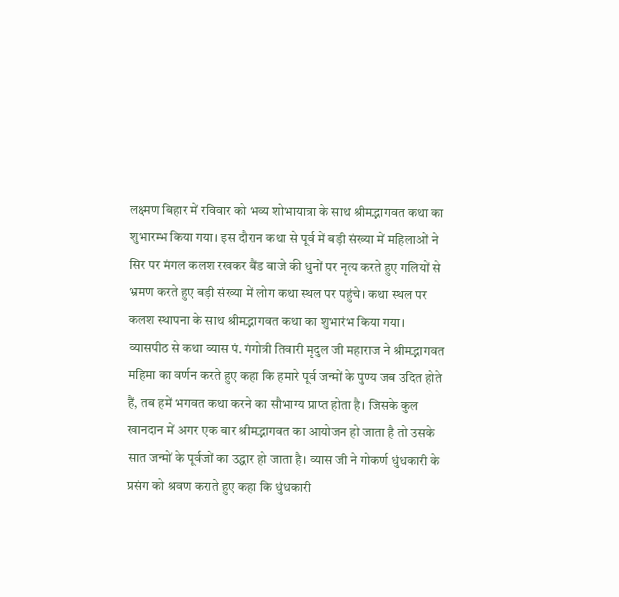लक्ष्मण बिहार में रविवार को भव्य शोभायात्रा के साथ श्रीमद्भागवत कथा का शुभारम्भ किया गया। इस दौरान कथा से पूर्व में बड़ी संख्या में महिलाओं ने सिर पर मंगल कलश रखकर बैंड बाजे की धुनों पर नृत्य करते हुए गलियों से भ्रमण करते हुए बड़ी संख्या में लोग कथा स्थल पर पहुंचे। कथा स्थल पर कलश स्थापना के साथ श्रीमद्भागवत कथा का शुभारंभ किया गया।
व्यासपीठ से कथा व्यास पं. गंगोत्री तिवारी मृदुल जी महाराज ने श्रीमद्भागवत महिमा का वर्णन करते हुए कहा कि हमारे पूर्व जन्मों के पुण्य जब उदित होते हैं, तब हमें भगवत कथा करने का सौभाग्य प्राप्त होता है। जिसके कुल खानदान में अगर एक बार श्रीमद्भागवत का आयोजन हो जाता है तो उसके सात जन्मों के पूर्वजों का उद्धार हो जाता है। व्यास जी ने गोकर्ण धुंधकारी के प्रसंग को श्रवण कराते हुए कहा कि धुंधकारी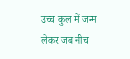उच्च कुल में जन्म लेकर जब नीच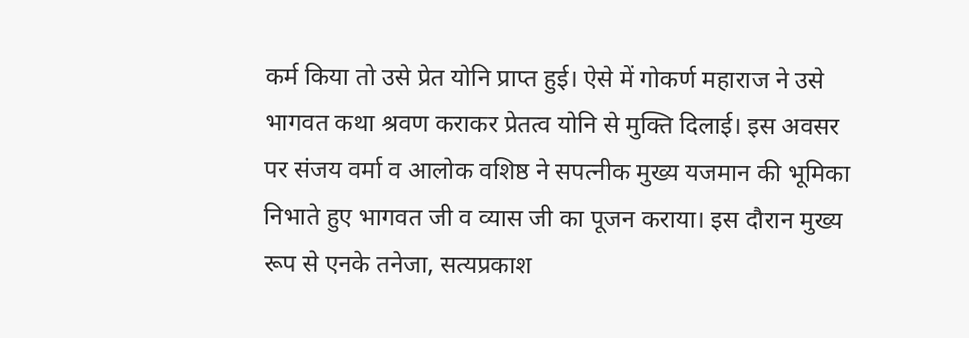कर्म किया तो उसे प्रेत योनि प्राप्त हुई। ऐसे में गोकर्ण महाराज ने उसे भागवत कथा श्रवण कराकर प्रेतत्व योनि से मुक्ति दिलाई। इस अवसर पर संजय वर्मा व आलोक वशिष्ठ ने सपत्नीक मुख्य यजमान की भूमिका निभाते हुए भागवत जी व व्यास जी का पूजन कराया। इस दौरान मुख्य रूप से एनके तनेजा, सत्यप्रकाश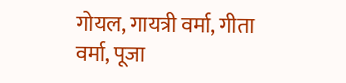गोयल, गायत्री वर्मा, गीता वर्मा, पूजा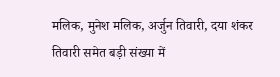मलिक, मुनेश मलिक, अर्जुन तिवारी, दया शंकर तिवारी समेत बड़ी संख्या में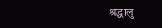श्रद्धालु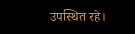उपस्थित रहे।